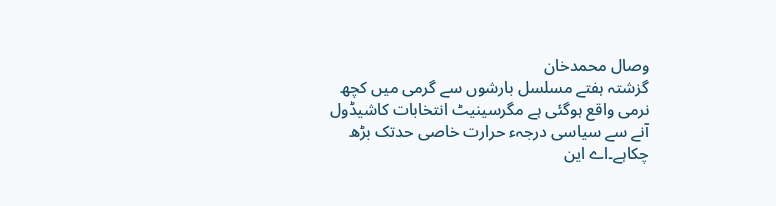وصال محمدخان
گزشتہ ہفتے مسلسل بارشوں سے گرمی میں کچھ نرمی واقع ہوگئی ہے مگرسینیٹ انتخابات کاشیڈول آنے سے سیاسی درجہء حرارت خاصی حدتک بڑھ چکاہے۔اے این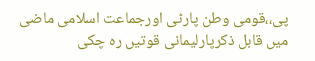پی،،قومی وطن پارٹی اورجماعت اسلامی ماضی میں قابل ذکرپارلیمانی قوتیں رہ چکی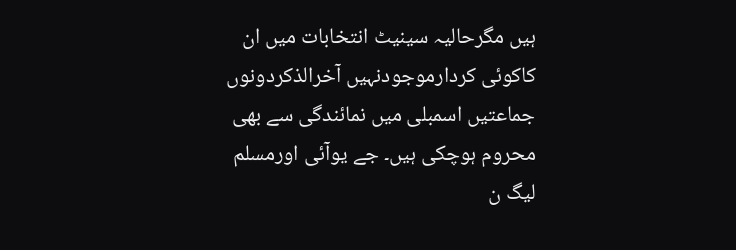ہیں مگرحالیہ سینیٹ انتخابات میں ان کاکوئی کردارموجودنہیں آخرالذکردونوں جماعتیں اسمبلی میں نمائندگی سے بھی محروم ہوچکی ہیں۔ جے یوآئی اورمسلم لیگ ن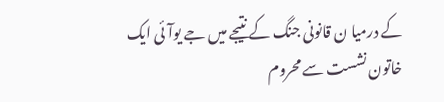کے درمیا ن قانونی جنگ کے نتیجے میں جے یوآئی ایک خاتون نشست سے محروم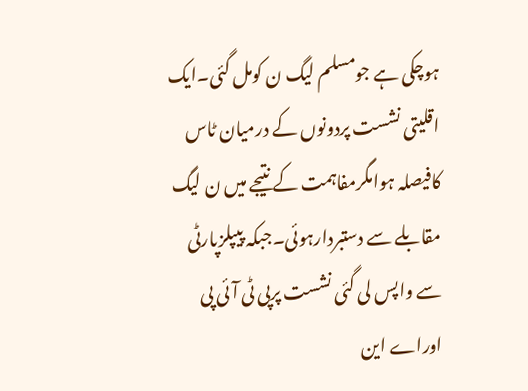ہوچکی ہے جومسلم لیگ ن کومل گئی۔ایک اقلیتی نشست پردونوں کے درمیان ٹاس کافیصلہ ہوامگرمفاہمت کے نتیجے میں ن لیگ مقابلے سے دستبردارہوئی۔جبکہ پیپلزپارٹی سے واپس لی گئی نشست پرپی ٹی آئی پی اوراے این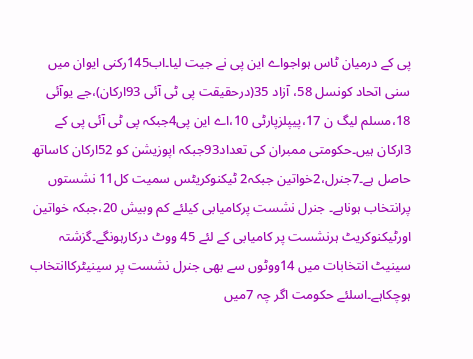پی کے درمیان ٹاس ہواجواے این پی نے جیت لیا۔اب145رکنی ایوان میں سنی اتحاد کونسل 58، آزاد 35(درحقیقت پی ٹی آئی 93ارکان)،جے یوآئی 18،مسلم لیگ ن 17،پیپلزپارٹی 10،اے این پی4جبکہ پی ٹی آئی پی کے 3ارکان ہیں۔حکومتی ممبران کی تعداد93جبکہ اپوزیشن کو 52ارکان کاساتھ حاصل ہے۔7جنرل،2خواتین جبکہ2 ٹیکنوکریٹس سمیت کل11 نشستوں پرانتخاب ہوناہے۔ جنرل نشست پرکامیابی کیلئے کم وبیش 20،جبکہ خواتین اورٹیکنوکریٹ ہرنشست پر کامیابی کے لئے 45 ووٹ درکارہونگے۔گزشتہ سینیٹ انتخابات میں 14ووٹوں سے بھی جنرل نشست پر سینیٹرکاانتخاب ہوچکاہے۔اسلئے حکومت اگر چہ 7میں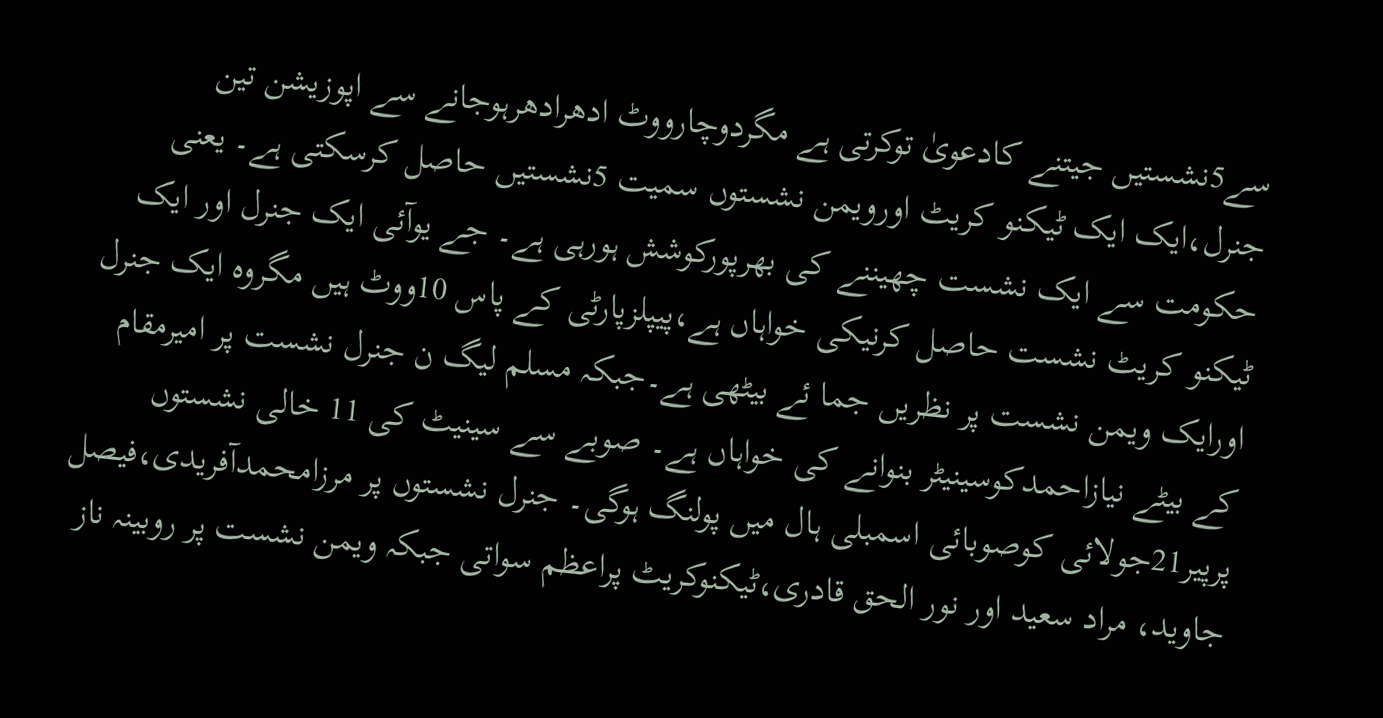سے5نشستیں جیتنے کادعویٰ توکرتی ہے مگردوچارووٹ ادھرادھرہوجانے سے اپوزیشن تین جنرل،ایک ایک ٹیکنو کریٹ اورویمن نشستوں سمیت 5نشستیں حاصل کرسکتی ہے۔ یعنی حکومت سے ایک نشست چھیننے کی بھرپورکوشش ہورہی ہے۔ جے یوآئی ایک جنرل اور ایک ٹیکنو کریٹ نشست حاصل کرنیکی خواہاں ہے،پیپلزپارٹی کے پاس 10ووٹ ہیں مگروہ ایک جنرل اورایک ویمن نشست پر نظریں جما ئے بیٹھی ہے۔جبکہ مسلم لیگ ن جنرل نشست پر امیرمقام کے بیٹے نیازاحمدکوسینیٹر بنوانے کی خواہاں ہے۔ صوبے سے سینیٹ کی 11 خالی نشستوں پرپیر21جولائی کوصوبائی اسمبلی ہال میں پولنگ ہوگی۔ جنرل نشستوں پر مرزامحمدآفریدی،فیصل جاوید، مراد سعید اور نور الحق قادری،ٹیکنوکریٹ پراعظم سواتی جبکہ ویمن نشست پر روبینہ ناز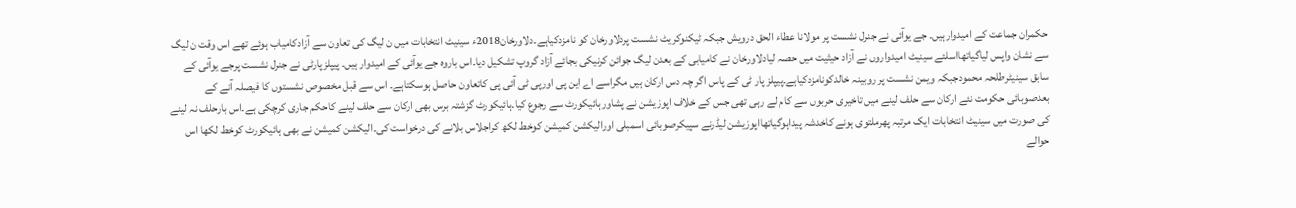حکمران جماعت کے امیدوارہیں۔ جے یوآئی نے جنرل نشست پر مولانا عطاء الحق درویش جبکہ ٹیکنوکریٹ نشست پردلاورخان کو نامزدکیاہے۔دلاورخان2018ء سینیٹ انتخابات میں ن لیگ کی تعاون سے آزادکامیاب ہوئے تھے اس وقت ن لیگ سے نشان واپس لیاگیاتھااسلئے سینیٹ امیدواروں نے آزاد حیثیت میں حصہ لیادلاورخان نے کامیابی کے بعدن لیگ جوائن کرنیکی بجائے آزاد گروپ تشکیل دیا۔اس باروہ جے یوآئی کے امیدوار ہیں۔ پیپلزپارٹی نے جنرل نشست پرجے یوآئی کے سابق سینیٹرطلحہ محمودجبکہ ویمن نشست پر روبینہ خالدکونامزدکیاہے۔پیپلز پار ٹی کے پاس اگر چہ دس ارکان ہیں مگراسے اے این پی اورپی ٹی آئی پی کاتعاون حاصل ہوسکتاہے۔ اس سے قبل مخصوص نشستوں کا فیصلہ آنے کے بعدصوبائی حکومت نئے ارکان سے حلف لینے میں تاخیری حربوں سے کام لے رہی تھی جس کے خلاف اپوزیشن نے پشاورہائیکورٹ سے رجوع کیا۔ہائیکورٹ گزشتہ برس بھی ارکان سے حلف لینے کاحکم جاری کرچکی ہے۔اس بارحلف نہ لینے کی صورت میں سینیٹ انتخابات ایک مرتبہ پھرملتوی ہونے کاخدشہ پیداہوگیاتھااپوزیشن لیڈرنے سپیکرصوبائی اسمبلی اورالیکشن کمیشن کوخط لکھ کراجلاس بلانے کی درخواست کی۔الیکشن کمیشن نے بھی ہائیکورٹ کوخط لکھا اس حوالے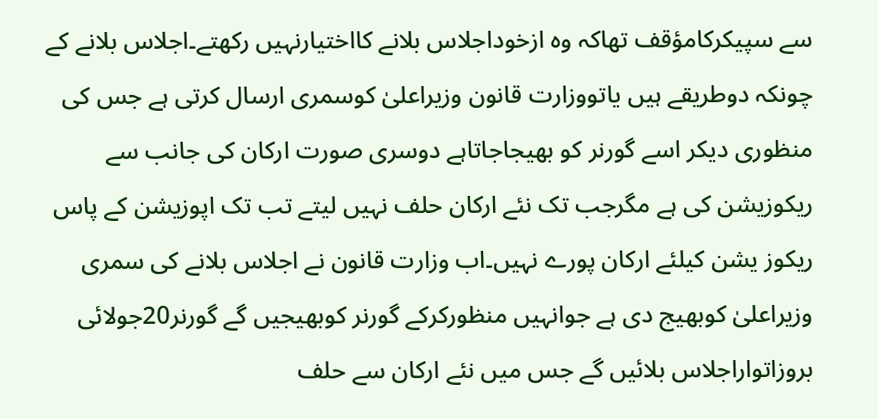سے سپیکرکامؤقف تھاکہ وہ ازخوداجلاس بلانے کااختیارنہیں رکھتے۔اجلاس بلانے کے چونکہ دوطریقے ہیں یاتووزارت قانون وزیراعلیٰ کوسمری ارسال کرتی ہے جس کی منظوری دیکر اسے گورنر کو بھیجاجاتاہے دوسری صورت ارکان کی جانب سے ریکوزیشن کی ہے مگرجب تک نئے ارکان حلف نہیں لیتے تب تک اپوزیشن کے پاس ریکوز یشن کیلئے ارکان پورے نہیں۔اب وزارت قانون نے اجلاس بلانے کی سمری وزیراعلیٰ کوبھیج دی ہے جوانہیں منظورکرکے گورنر کوبھیجیں گے گورنر20جولائی بروزاتواراجلاس بلائیں گے جس میں نئے ارکان سے حلف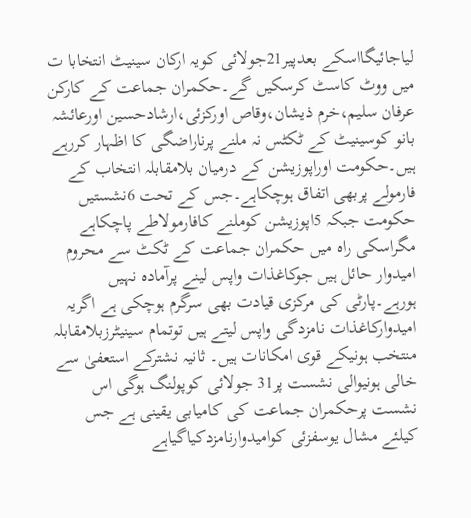لیاجائیگااسکے بعدپیر21جولائی کویہ ارکان سینیٹ انتخابا ت میں ووٹ کاسٹ کرسکیں گے۔حکمران جماعت کے کارکن عرفان سلیم،خرم ذیشان،وقاص اورکزئی،ارشادحسین اورعائشہ بانو کوسینیٹ کے ٹکٹس نہ ملنے پرناراضگی کا اظہار کررہے ہیں۔حکومت اوراپوزیشن کے درمیان بلامقابلہ انتخاب کے فارمولے پربھی اتفاق ہوچکاہے۔جس کے تحت 6نشستیں حکومت جبکہ 5اپوزیشن کوملنے کافارمولاطے پاچکاہے مگراسکی راہ میں حکمران جماعت کے ٹکٹ سے محروم امیدوار حائل ہیں جوکاغذات واپس لینے پرآمادہ نہیں ہورہے۔پارٹی کی مرکزی قیادت بھی سرگرم ہوچکی ہے اگریہ امیدوارکاغذات نامزدگی واپس لیتے ہیں توتمام سینیٹرزبلامقابلہ منتخب ہونیکے قوی امکانات ہیں۔ ثانیہ نشترکے استعفیٰ سے خالی ہونیوالی نشست پر31 جولائی کوپولنگ ہوگی اس نشست پرحکمران جماعت کی کامیابی یقینی ہے جس کیلئے مشال یوسفزئی کوامیدوارنامزدکیاگیاہے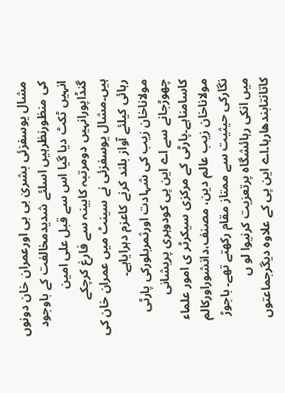مشال یوسفزئی بشریٰ بی بی اورعمران خان دونوں کی منظورنظرہیں اسلئے شدیدمخالفت کے باوجود انہیں ٹکٹ دیا گیا اس سے قبل علی امین گنڈاپورانہیں دومرتبہ کابینہ سے فارغ کرچکے ہیں۔مشال یوسفزئی نے سینٹ میں عمران خان کی رہائی کیلئے آواز بلند کرنے کاعزم دہرایاہے۔
مولاناخان زیب کی شہادت اورثمربلورکی پارٹی چھوڑجانے سے اے این پی کودوہری پریشانی کاسامناہے۔پارٹی کے مرکزی سیکرٹر ی امور علماء مولاناخان زیب عالم دین، مصنف،دانشوراورکالم نگارکی حیثیت سے ممتاز مقام رکھتے تھے۔ باجوڑ میں انکی رہائشگاہ پرتعزیت کرنیوا لو ں کاتانتابندھارہا۔اے این پی کے علاوہ دیگرجماعتوں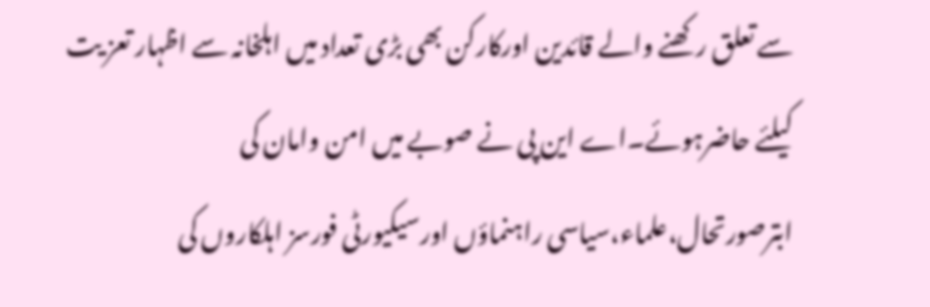سے تعلق رکھنے والے قائدین اورکارکن بھی بڑی تعداد میں اہلخانہ سے اظہار تعز یت کیلئے حاضرہوئے۔اے این پی نے صوبے میں امن وامان کی ابترصورتحال،علماء،سیاسی راہنماؤں اورسیکیورٹی فورسز اہلکاروں کی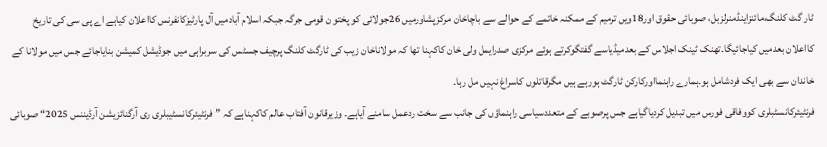ٹار گٹ کلنگ،مائنزاینڈمنرلزبل، صوبائی حقوق اور18ویں ترمیم کے ممکنہ خاتمے کے حوالے سے باچاخان مرکزپشاورمیں 26جولائی کو پختو ن قومی جرگہ جبکہ اسلام آبادمیں آل پارٹیزکانفرنس کااعلان کیاہے اے پی سی کی تاریخ کااعلان بعدمیں کیاجائیگا۔تھنک ٹینک اجلاس کے بعدمیڈیاسے گفتگوکرتے ہوئے مرکزی صدرایمل ولی خان کاکہنا تھا کہ مولاناخان زیب کی ٹارگٹ کلنگ پرچیف جسٹس کی سربراہی میں جوڈیشل کمیشن بنایاجائے جس میں مولانا کے خاندان سے بھی ایک فردشامل ہو۔ہمارے راہنمااورکارکن ٹارگٹ ہورہے ہیں مگرقاتلوں کاسراغ نہیں مل رہا۔
فرنٹیئرکانسٹبلری کووفاقی فورس میں تبدیل کردیاگیاہے جس پرصوبے کے متعددسیاسی راہنماؤں کی جانب سے سخت ردعمل سامنے آیاہے۔ وزیرقانون آفتاب عالم کاکہناہے کہ ”فرنٹیئرکانسٹیبلری ری آرگنائزیشن آرڈیننس 2025“ صوبائی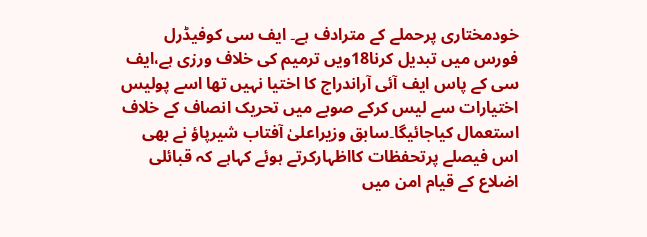خودمختاری پرحملے کے مترادف ہے۔ ایف سی کوفیڈرل فورس میں تبدیل کرنا18ویں ترمیم کی خلاف ورزی ہے،ایف سی کے پاس ایف آئی آراندراج کا اختیا نہیں تھا اسے پولیس اختیارات سے لیس کرکے صوبے میں تحریک انصاف کے خلاف استعمال کیاجائیگا۔سابق وزیراعلیٰ آفتاب شیرپاؤ نے بھی اس فیصلے پرتحفظات کااظہارکرتے ہوئے کہاہے کہ قبائلی اضلاع کے قیام امن میں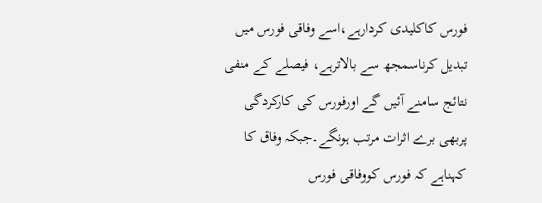فورس کاکلیدی کردارہے،اسے وفاقی فورس میں تبدیل کرناسمجھ سے بالاترہے، فیصلے کے منفی نتائج سامنے آئیں گے اورفورس کی کارکردگی پربھی برے اثرات مرتب ہونگے۔جبکہ وفاق کا کہناہے کہ فورس کووفاقی فورس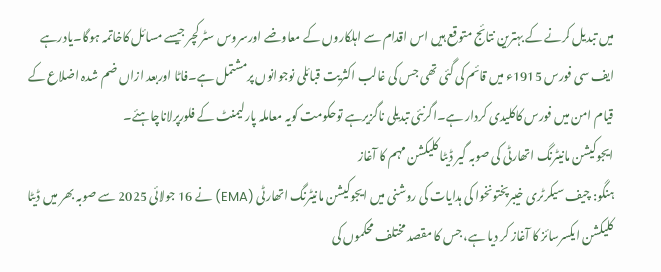میں تبدیل کرنے کے بہترین نتائج متوقع ہیں اس اقدام سے اہلکاروں کے معاوضے اورسروس سٹر کچر جیسے مسائل کاخاتمہ ہوگا۔یادرہے ایف سی فورس 1915ء میں قائم کی گئی تھی جس کی غالب اکثریت قبائلی نوجوانوں پرمشتمل ہے۔فاٹا اوربعد ازاں ضم شدہ اضلاع کے قیام امن میں فورس کاکلیدی کردار ہے۔اگرنئی تبدیلی ناگزیرہے توحکومت کویہ معاملہ پارلیمنٹ کے فلورپرلاناچاہئے۔
ایجوکیشن مانیٹرنگ اتھارٹی کی صوبہ گیر ڈیٹا کلیکشن مہم کا آغاز
ہنگو: چیف سیکرٹری خیبرپختونخوا کی ہدایات کی روشنی میں ایجوکیشن مانیٹرنگ اتھارٹی (EMA) نے 16 جولائی 2025 سے صوبہ بھر میں ڈیٹا کلیکشن ایکسرسائز کا آغاز کر دیا ہے، جس کا مقصد مختلف محکموں کی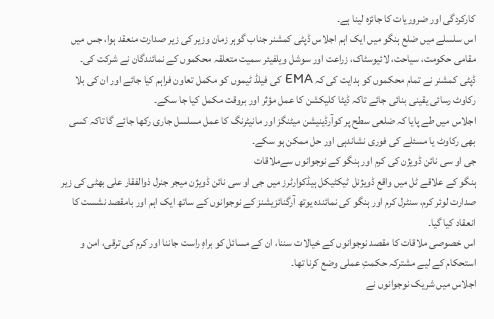کارکردگی اور ضروریات کا جائزہ لینا ہے۔
اس سلسلے میں ضلع ہنگو میں ایک اہم اجلاس ڈپٹی کمشنر جناب گوہر زمان وزیر کی زیر صدارت منعقد ہوا، جس میں مقامی حکومت، سیاحت، لائیوسٹاک، زراعت اور سوشل ویلفیئر سمیت متعلقہ محکموں کے نمائندگان نے شرکت کی۔
ڈپٹی کمشنر نے تمام محکموں کو ہدایت کی کہ EMA کی فیلڈ ٹیموں کو مکمل تعاون فراہم کیا جائے اور ان کی بلا رکاوٹ رسائی یقینی بنائی جائے تاکہ ڈیٹا کلیکشن کا عمل مؤثر اور بروقت مکمل کیا جا سکے۔
اجلاس میں طے پایا کہ ضلعی سطح پر کوآرڈینیشن میٹنگز اور مانیٹرنگ کا عمل مسلسل جاری رکھا جائے گا تاکہ کسی بھی رکاوٹ یا مسئلے کی فوری نشاندہی اور حل ممکن ہو سکے۔
جی او سی نائن ڈویژن کی کرم اور ہنگو کے نوجوانوں سےملاقات
ہنگو کے علاقے ٹل میں واقع ڈویژنل ٹیکٹیکل ہیڈکوارٹرز میں جی او سی نائن ڈویژن میجر جنرل ذوالفقار علی بھٹی کی زیر صدارت لوئر کرم، سنٹرل کرم اور ہنگو کی نمائندہ یوتھ آرگنائزیشنز کے نوجوانوں کے ساتھ ایک اہم اور بامقصد نشست کا انعقاد کیا گیا۔
اس خصوصی ملاقات کا مقصد نوجوانوں کے خیالات سننا، ان کے مسائل کو براہِ راست جاننا اور کرم کی ترقی، امن و استحکام کے لیے مشترکہ حکمتِ عملی وضع کرنا تھا۔
اجلاس میں شریک نوجوانوں نے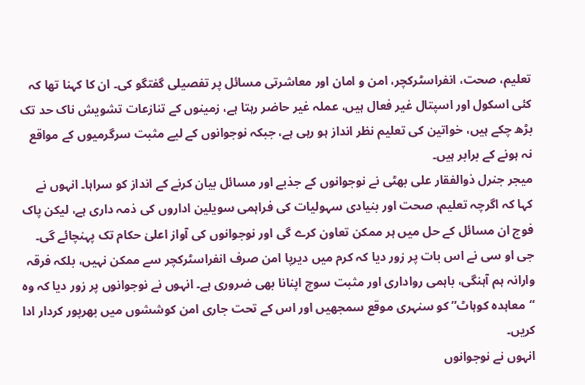تعلیم، صحت، انفراسٹرکچر، امن و امان اور معاشرتی مسائل پر تفصیلی گفتگو کی۔ ان کا کہنا تھا کہ کئی اسکول اور اسپتال غیر فعال ہیں، عملہ غیر حاضر رہتا ہے، زمینوں کے تنازعات تشویش ناک حد تک بڑھ چکے ہیں، خواتین کی تعلیم نظر انداز ہو رہی ہے، جبکہ نوجوانوں کے لیے مثبت سرگرمیوں کے مواقع نہ ہونے کے برابر ہیں۔
میجر جنرل ذوالفقار علی بھٹی نے نوجوانوں کے جذبے اور مسائل بیان کرنے کے انداز کو سراہا۔ انہوں نے کہا کہ اگرچہ تعلیم، صحت اور بنیادی سہولیات کی فراہمی سویلین اداروں کی ذمہ داری ہے، لیکن پاک فوج ان مسائل کے حل میں ہر ممکن تعاون کرے گی اور نوجوانوں کی آواز اعلیٰ حکام تک پہنچائے گی۔
جی او سی نے اس بات پر زور دیا کہ کرم میں دیرپا امن صرف انفراسٹرکچر سے ممکن نہیں، بلکہ فرقہ وارانہ ہم آہنگی، باہمی رواداری اور مثبت سوچ اپنانا بھی ضروری ہے۔ انہوں نے نوجوانوں پر زور دیا کہ وہ “معاہدہ کوہاٹ” کو سنہری موقع سمجھیں اور اس کے تحت جاری امن کوششوں میں بھرپور کردار ادا کریں۔
انہوں نے نوجوانوں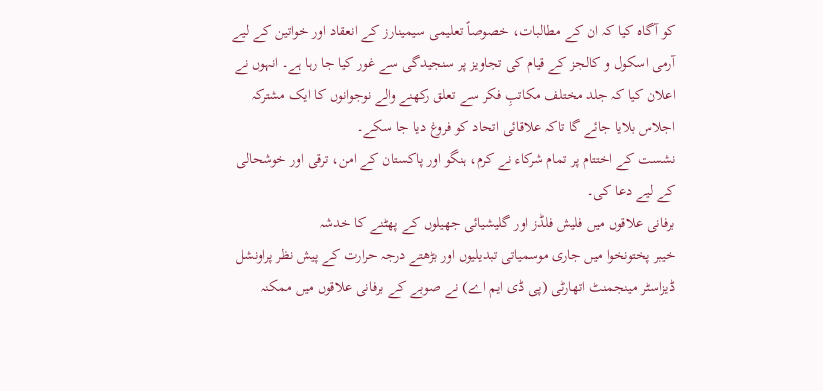کو آگاہ کیا کہ ان کے مطالبات، خصوصاً تعلیمی سیمینارز کے انعقاد اور خواتین کے لیے آرمی اسکول و کالجز کے قیام کی تجاویز پر سنجیدگی سے غور کیا جا رہا ہے۔ انہوں نے اعلان کیا کہ جلد مختلف مکاتبِ فکر سے تعلق رکھنے والے نوجوانوں کا ایک مشترکہ اجلاس بلایا جائے گا تاکہ علاقائی اتحاد کو فروغ دیا جا سکے۔
نشست کے اختتام پر تمام شرکاء نے کرم، ہنگو اور پاکستان کے امن، ترقی اور خوشحالی کے لیے دعا کی۔
برفانی علاقوں میں فلیش فلڈز اور گلیشیائی جھیلوں کے پھٹنے کا خدشہ
خیبر پختونخوا میں جاری موسمیاتی تبدیلیوں اور بڑھتے درجہ حرارت کے پیش نظر پراونشل ڈیزاسٹر مینجمنٹ اتھارٹی (پی ڈی ایم اے) نے صوبے کے برفانی علاقوں میں ممکنہ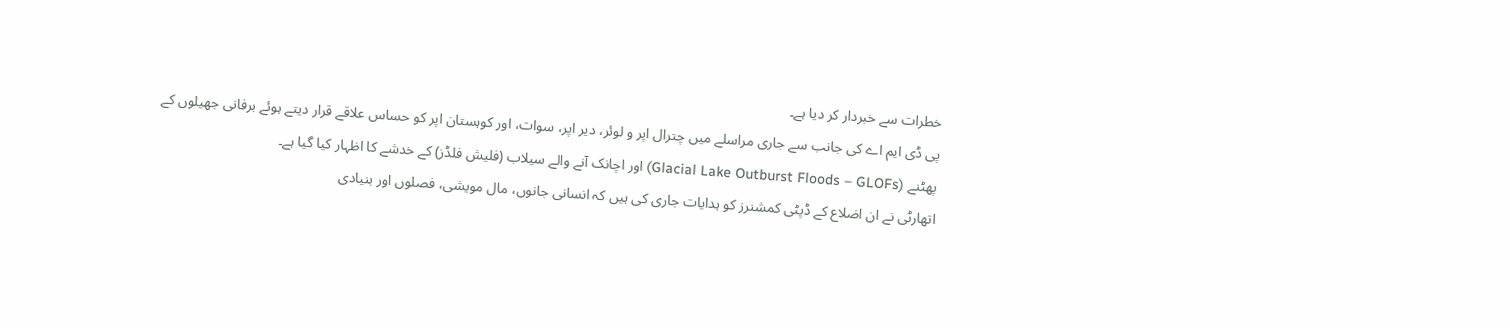خطرات سے خبردار کر دیا ہے۔
پی ڈی ایم اے کی جانب سے جاری مراسلے میں چترال اپر و لوئر، دیر اپر، سوات، اور کوہستان اپر کو حساس علاقے قرار دیتے ہوئے برفانی جھیلوں کے پھٹنے (Glacial Lake Outburst Floods – GLOFs) اور اچانک آنے والے سیلاب (فلیش فلڈز) کے خدشے کا اظہار کیا گیا ہے۔
اتھارٹی نے ان اضلاع کے ڈپٹی کمشنرز کو ہدایات جاری کی ہیں کہ انسانی جانوں، مال مویشی، فصلوں اور بنیادی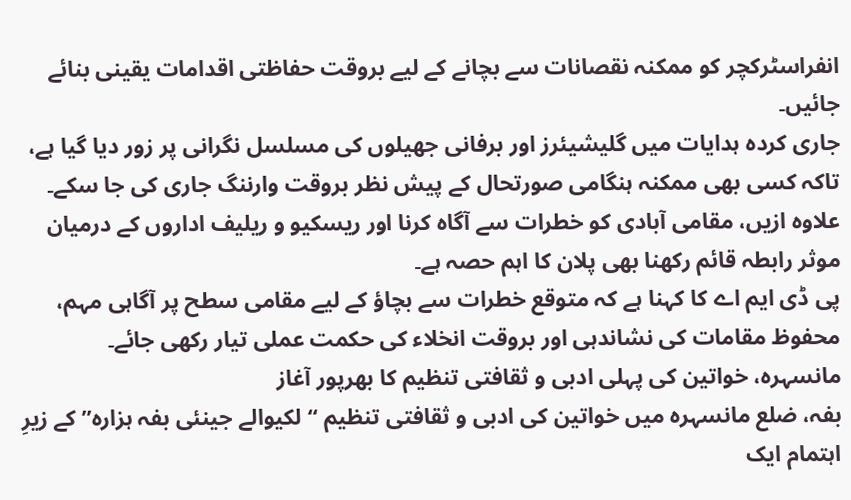انفراسٹرکچر کو ممکنہ نقصانات سے بچانے کے لیے بروقت حفاظتی اقدامات یقینی بنائے جائیں۔
جاری کردہ ہدایات میں گلیشیئرز اور برفانی جھیلوں کی مسلسل نگرانی پر زور دیا گیا ہے، تاکہ کسی بھی ممکنہ ہنگامی صورتحال کے پیش نظر بروقت وارننگ جاری کی جا سکے۔ علاوہ ازیں، مقامی آبادی کو خطرات سے آگاہ کرنا اور ریسکیو و ریلیف اداروں کے درمیان موثر رابطہ قائم رکھنا بھی پلان کا اہم حصہ ہے۔
پی ڈی ایم اے کا کہنا ہے کہ متوقع خطرات سے بچاؤ کے لیے مقامی سطح پر آگاہی مہم، محفوظ مقامات کی نشاندہی اور بروقت انخلاء کی حکمت عملی تیار رکھی جائے۔
مانسہرہ، خواتین کی پہلی ادبی و ثقافتی تنظیم کا بھرپور آغاز
بفہ، ضلع مانسہرہ میں خواتین کی ادبی و ثقافتی تنظیم “لکیوالے جینئی بفہ ہزارہ” کے زیرِ اہتمام ایک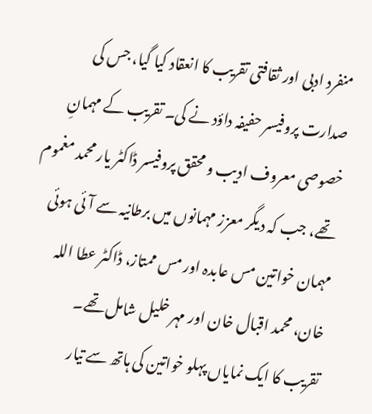منفرد ادبی اور ثقافتی تقریب کا انعقاد کیا گیا، جس کی صدارت پروفیسر حفیفہ داؤد نے کی۔ تقریب کے مہمانِ خصوصی معروف ادیب و محقق پروفیسر ڈاکٹر یار محمد مغموم تھے، جب کہ دیگر معزز مہمانوں میں برطانیہ سے آئی ہوئی مہمان خواتین مس عابدہ اور مس ممتاز، ڈاکٹر عطا اللہ خان، محمد اقبال خان اور مہر خلیل شامل تھے۔
تقریب کا ایک نمایاں پہلو خواتین کی ہاتھ سے تیار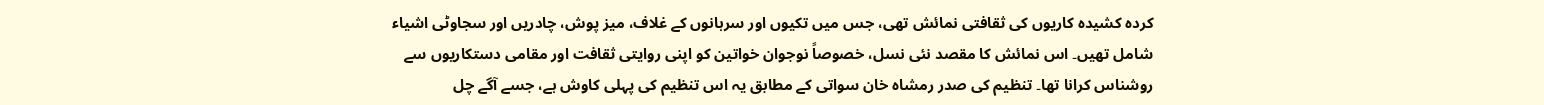کردہ کشیدہ کاریوں کی ثقافتی نمائش تھی، جس میں تکیوں اور سرہانوں کے غلاف، میز پوش، چادریں اور سجاوٹی اشیاء شامل تھیں۔ اس نمائش کا مقصد نئی نسل، خصوصاً نوجوان خواتین کو اپنی روایتی ثقافت اور مقامی دستکاریوں سے روشناس کرانا تھا۔ تنظیم کی صدر رمشاہ خان سواتی کے مطابق یہ اس تنظیم کی پہلی کاوش ہے، جسے آگے چل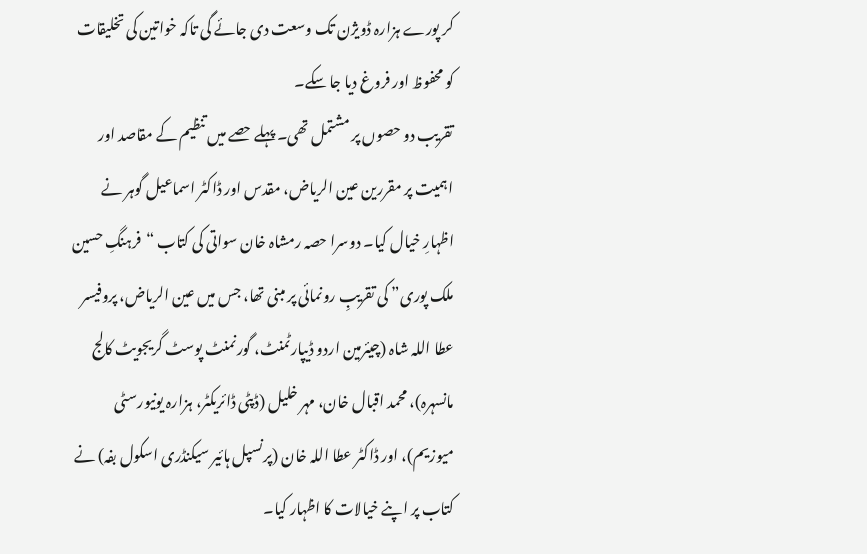کر پورے ہزارہ ڈویژن تک وسعت دی جائے گی تاکہ خواتین کی تخلیقات کو محفوظ اور فروغ دیا جا سکے۔
تقریب دو حصوں پر مشتمل تھی۔ پہلے حصے میں تنظیم کے مقاصد اور اہمیت پر مقررین عین الریاض، مقدس اور ڈاکٹر اسماعیل گوہر نے اظہارِ خیال کیا۔ دوسرا حصہ رمشاہ خان سواتی کی کتاب “فرہنگِ حسین ملک پوری” کی تقریبِ رونمائی پر مبنی تھا، جس میں عین الریاض، پروفیسر عطا اللہ شاہ (چیئرمین اردو ڈیپارٹمنٹ، گورنمنٹ پوسٹ گریجویٹ کالج مانسہرہ)، محمد اقبال خان، مہر خلیل (ڈپٹی ڈائریکٹر، ہزارہ یونیورسٹی میوزیم)، اور ڈاکٹر عطا اللہ خان (پرنسپل ہائیر سیکنڈری اسکول بفہ) نے کتاب پر اپنے خیالات کا اظہار کیا۔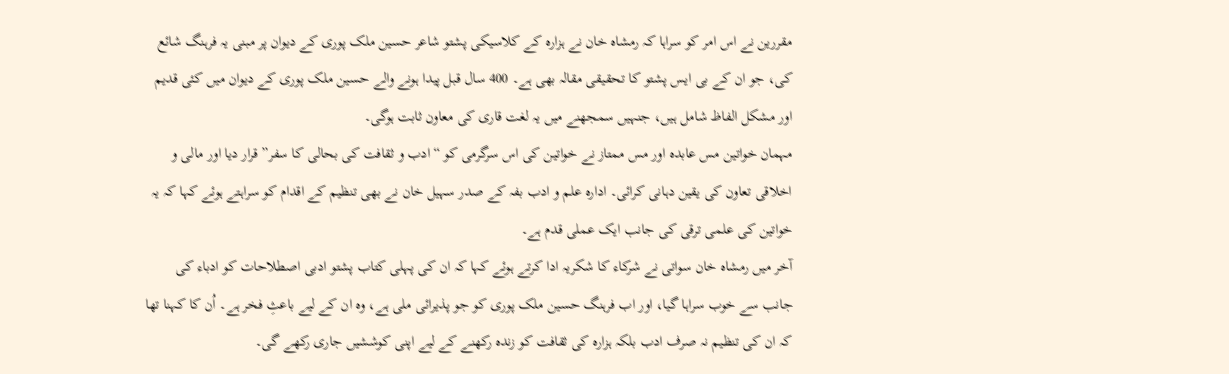مقررین نے اس امر کو سراہا کہ رمشاہ خان نے ہزارہ کے کلاسیکی پشتو شاعر حسین ملک پوری کے دیوان پر مبنی یہ فرہنگ شائع کی، جو ان کے بی ایس پشتو کا تحقیقی مقالہ بھی ہے۔ 400 سال قبل پیدا ہونے والے حسین ملک پوری کے دیوان میں کئی قدیم اور مشکل الفاظ شامل ہیں، جنہیں سمجھنے میں یہ لغت قاری کی معاون ثابت ہوگی۔
مہمان خواتین مس عابدہ اور مس ممتاز نے خواتین کی اس سرگرمی کو “ادب و ثقافت کی بحالی کا سفر” قرار دیا اور مالی و اخلاقی تعاون کی یقین دہانی کرائی۔ ادارہ علم و ادب بفہ کے صدر سہیل خان نے بھی تنظیم کے اقدام کو سراہتے ہوئے کہا کہ یہ خواتین کی علمی ترقی کی جانب ایک عملی قدم ہے۔
آخر میں رمشاہ خان سواتی نے شرکاء کا شکریہ ادا کرتے ہوئے کہا کہ ان کی پہلی کتاب پشتو ادبی اصطلاحات کو ادباء کی جانب سے خوب سراہا گیا، اور اب فرہنگ حسین ملک پوری کو جو پذیرائی ملی ہے، وہ ان کے لیے باعثِ فخر ہے۔ اُن کا کہنا تھا کہ ان کی تنظیم نہ صرف ادب بلکہ ہزارہ کی ثقافت کو زندہ رکھنے کے لیے اپنی کوششیں جاری رکھے گی۔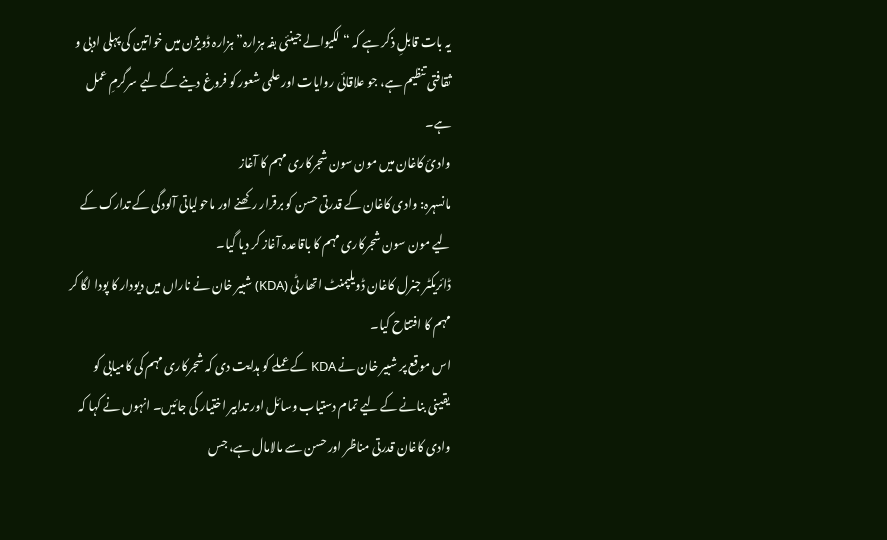یہ بات قابلِ ذکر ہے کہ “لکیوالے جینئی بفہ ہزارہ” ہزارہ ڈویژن میں خواتین کی پہلی ادبی و ثقافتی تنظیم ہے، جو علاقائی روایات اور علمی شعور کو فروغ دینے کے لیے سرگرمِ عمل ہے۔
وادیٔ کاغان میں مون سون شجرکاری مہم کا آغاز
مانسہرہ: وادی کاغان کے قدرتی حسن کو برقرار رکھنے اور ماحولیاتی آلودگی کے تدارک کے لیے مون سون شجرکاری مہم کا باقاعدہ آغاز کر دیا گیا۔
ڈائریکٹر جنرل کاغان ڈویلپمنٹ اتھارٹی (KDA) شبیر خان نے ناراں میں دیودار کا پودا لگا کر مہم کا افتتاح کیا۔
اس موقع پر شبیر خان نے KDA کے عملے کو ہدایت دی کہ شجرکاری مہم کی کامیابی کو یقینی بنانے کے لیے تمام دستیاب وسائل اور تدابیر اختیار کی جائیں۔ انہوں نے کہا کہ وادی کاغان قدرتی مناظر اور حسن سے مالامال ہے، جس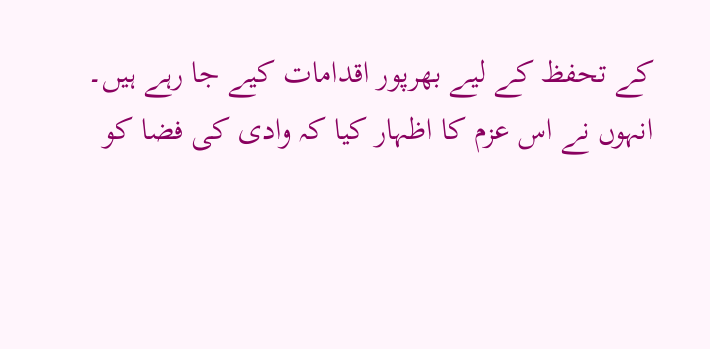کے تحفظ کے لیے بھرپور اقدامات کیے جا رہے ہیں۔
انہوں نے اس عزم کا اظہار کیا کہ وادی کی فضا کو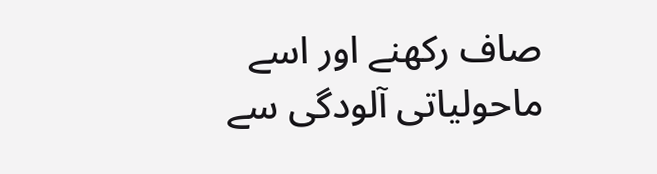صاف رکھنے اور اسے ماحولیاتی آلودگی سے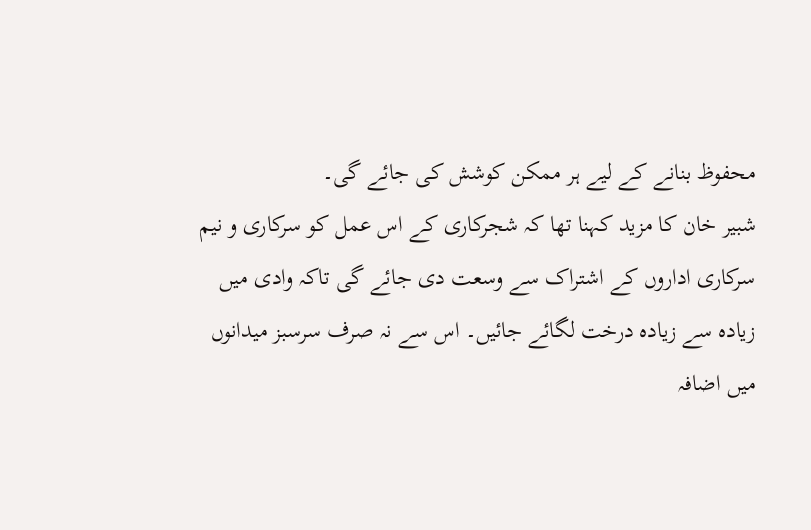محفوظ بنانے کے لیے ہر ممکن کوشش کی جائے گی۔
شبیر خان کا مزید کہنا تھا کہ شجرکاری کے اس عمل کو سرکاری و نیم سرکاری اداروں کے اشتراک سے وسعت دی جائے گی تاکہ وادی میں زیادہ سے زیادہ درخت لگائے جائیں۔ اس سے نہ صرف سرسبز میدانوں میں اضافہ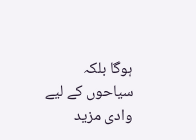ہوگا بلکہ سیاحوں کے لیے وادی مزید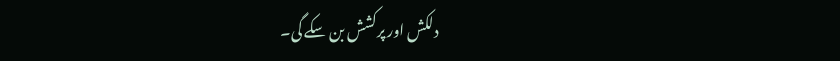دلکش اور پرکشش بن سکے گی۔